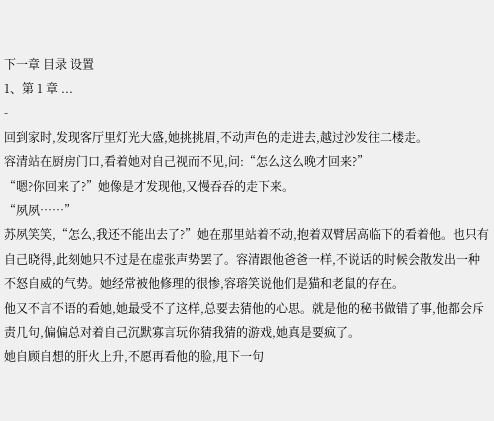下一章 目录 设置
1、第 1 章 ...
-
回到家时,发现客厅里灯光大盛,她挑挑眉,不动声色的走进去,越过沙发往二楼走。
容清站在厨房门口,看着她对自己视而不见,问:“怎么这么晚才回来?”
“嗯?你回来了?”她像是才发现他,又慢吞吞的走下来。
“夙夙……”
苏夙笑笑,“怎么,我还不能出去了?”她在那里站着不动,抱着双臂居高临下的看着他。也只有自己晓得,此刻她只不过是在虚张声势罢了。容清跟他爸爸一样,不说话的时候会散发出一种不怒自威的气势。她经常被他修理的很惨,容瑢笑说他们是猫和老鼠的存在。
他又不言不语的看她,她最受不了这样,总要去猜他的心思。就是他的秘书做错了事,他都会斥责几句,偏偏总对着自己沉默寡言玩你猜我猜的游戏,她真是要疯了。
她自顾自想的肝火上升,不愿再看他的脸,甩下一句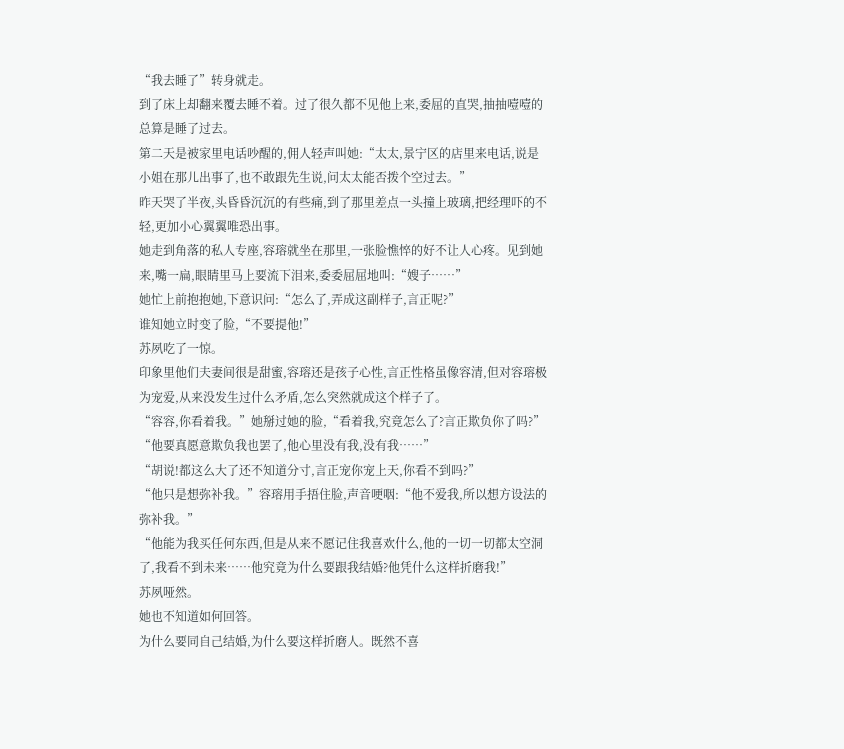“我去睡了”转身就走。
到了床上却翻来覆去睡不着。过了很久都不见他上来,委屈的直哭,抽抽噎噎的总算是睡了过去。
第二天是被家里电话吵醒的,佣人轻声叫她:“太太,景宁区的店里来电话,说是小姐在那儿出事了,也不敢跟先生说,问太太能否拨个空过去。”
昨天哭了半夜,头昏昏沉沉的有些痛,到了那里差点一头撞上玻璃,把经理吓的不轻,更加小心翼翼唯恐出事。
她走到角落的私人专座,容瑢就坐在那里,一张脸憔悴的好不让人心疼。见到她来,嘴一扁,眼睛里马上要流下泪来,委委屈屈地叫:“嫂子……”
她忙上前抱抱她,下意识问:“怎么了,弄成这副样子,言正呢?”
谁知她立时变了脸,“不要提他!”
苏夙吃了一惊。
印象里他们夫妻间很是甜蜜,容瑢还是孩子心性,言正性格虽像容清,但对容瑢极为宠爱,从来没发生过什么矛盾,怎么突然就成这个样子了。
“容容,你看着我。”她掰过她的脸,“看着我,究竟怎么了?言正欺负你了吗?”
“他要真愿意欺负我也罢了,他心里没有我,没有我……”
“胡说!都这么大了还不知道分寸,言正宠你宠上天,你看不到吗?”
“他只是想弥补我。”容瑢用手捂住脸,声音哽咽:“他不爱我,所以想方设法的弥补我。”
“他能为我买任何东西,但是从来不愿记住我喜欢什么,他的一切一切都太空洞了,我看不到未来……他究竟为什么要跟我结婚?他凭什么这样折磨我!”
苏夙哑然。
她也不知道如何回答。
为什么要同自己结婚,为什么要这样折磨人。既然不喜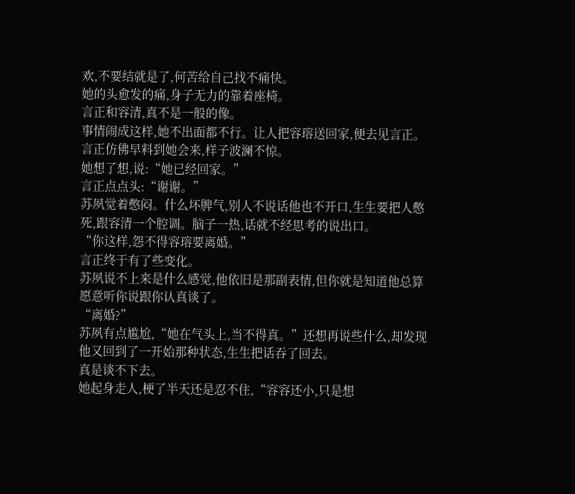欢,不要结就是了,何苦给自己找不痛快。
她的头愈发的痛,身子无力的靠着座椅。
言正和容清,真不是一般的像。
事情闹成这样,她不出面都不行。让人把容瑢送回家,便去见言正。
言正仿佛早料到她会来,样子波澜不惊。
她想了想,说:“她已经回家。”
言正点点头:“谢谢。”
苏夙觉着憋闷。什么坏脾气,别人不说话他也不开口,生生要把人憋死,跟容清一个腔调。脑子一热,话就不经思考的说出口。
“你这样,怨不得容瑢要离婚。”
言正终于有了些变化。
苏夙说不上来是什么感觉,他依旧是那副表情,但你就是知道他总算愿意听你说跟你认真谈了。
“离婚?”
苏夙有点尴尬,“她在气头上,当不得真。”还想再说些什么,却发现他又回到了一开始那种状态,生生把话吞了回去。
真是谈不下去。
她起身走人,梗了半天还是忍不住,“容容还小,只是想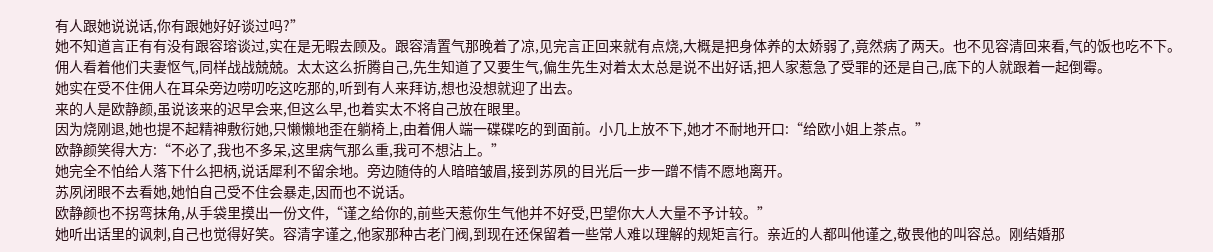有人跟她说说话,你有跟她好好谈过吗?”
她不知道言正有有没有跟容瑢谈过,实在是无暇去顾及。跟容清置气那晚着了凉,见完言正回来就有点烧,大概是把身体养的太娇弱了,竟然病了两天。也不见容清回来看,气的饭也吃不下。
佣人看着他们夫妻怄气,同样战战兢兢。太太这么折腾自己,先生知道了又要生气,偏生先生对着太太总是说不出好话,把人家惹急了受罪的还是自己,底下的人就跟着一起倒霉。
她实在受不住佣人在耳朵旁边唠叨吃这吃那的,听到有人来拜访,想也没想就迎了出去。
来的人是欧静颜,虽说该来的迟早会来,但这么早,也着实太不将自己放在眼里。
因为烧刚退,她也提不起精神敷衍她,只懒懒地歪在躺椅上,由着佣人端一碟碟吃的到面前。小几上放不下,她才不耐地开口:“给欧小姐上茶点。”
欧静颜笑得大方:“不必了,我也不多呆,这里病气那么重,我可不想沾上。”
她完全不怕给人落下什么把柄,说话犀利不留余地。旁边随侍的人暗暗皱眉,接到苏夙的目光后一步一蹭不情不愿地离开。
苏夙闭眼不去看她,她怕自己受不住会暴走,因而也不说话。
欧静颜也不拐弯抹角,从手袋里摸出一份文件,“谨之给你的,前些天惹你生气他并不好受,巴望你大人大量不予计较。”
她听出话里的讽刺,自己也觉得好笑。容清字谨之,他家那种古老门阀,到现在还保留着一些常人难以理解的规矩言行。亲近的人都叫他谨之,敬畏他的叫容总。刚结婚那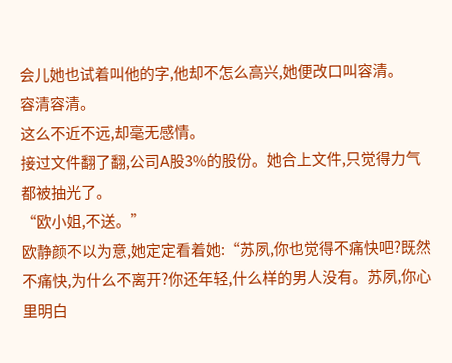会儿她也试着叫他的字,他却不怎么高兴,她便改口叫容清。
容清容清。
这么不近不远,却毫无感情。
接过文件翻了翻,公司A股3%的股份。她合上文件,只觉得力气都被抽光了。
“欧小姐,不送。”
欧静颜不以为意,她定定看着她:“苏夙,你也觉得不痛快吧?既然不痛快,为什么不离开?你还年轻,什么样的男人没有。苏夙,你心里明白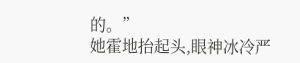的。”
她霍地抬起头,眼神冰冷严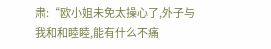肃:“欧小姐未免太操心了,外子与我和和睦睦,能有什么不痛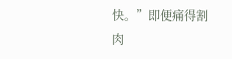快。”即便痛得割肉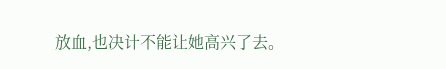放血,也决计不能让她高兴了去。